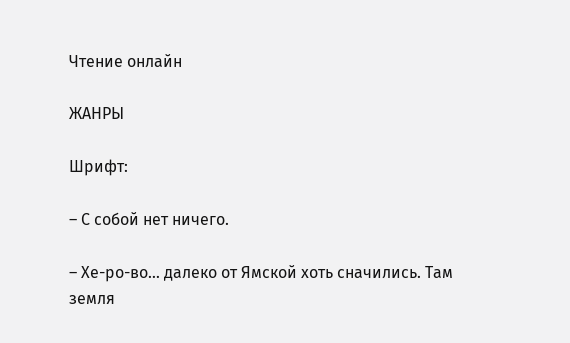Чтение онлайн

ЖАНРЫ

Шрифт:

– С собой нет ничего.

– Хе-ро-во… далеко от Ямской хоть сначились. Там земля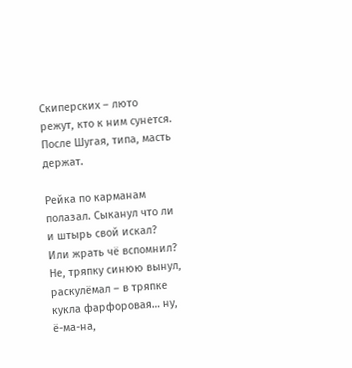Скиперских – люто режут, кто к ним сунется. После Шугая, типа, масть держат.

Рейка по карманам полазал. Сыканул что ли и штырь свой искал? Или жрать чё вспомнил? Не, тряпку синюю вынул, раскулёмал – в тряпке кукла фарфоровая… ну, ё-ма-на,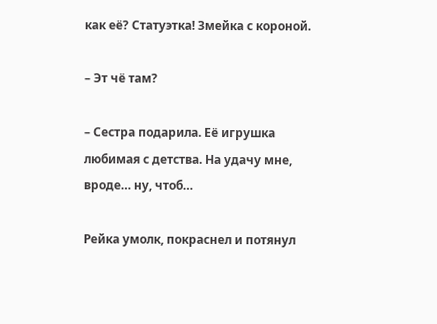как её? Статуэтка! Змейка с короной.

– Эт чё там?

– Сестра подарила. Её игрушка любимая с детства. На удачу мне, вроде… ну, чтоб…

Рейка умолк, покраснел и потянул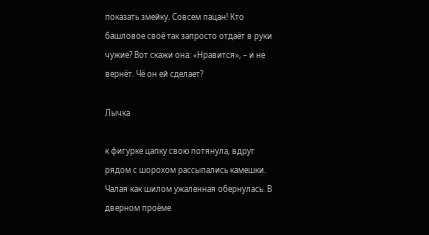показать змейку. Совсем пацан! Кто башловое своё так запросто отдаёт в руки чужие? Вот скажи она: «Нравится», – и не вернёт. Чё он ей сделает?

Лычка

к фигурке цапку свою потянула, вдруг рядом с шорохом рассыпались камешки. Чалая как шилом ужаленная обернулась. В дверном проёме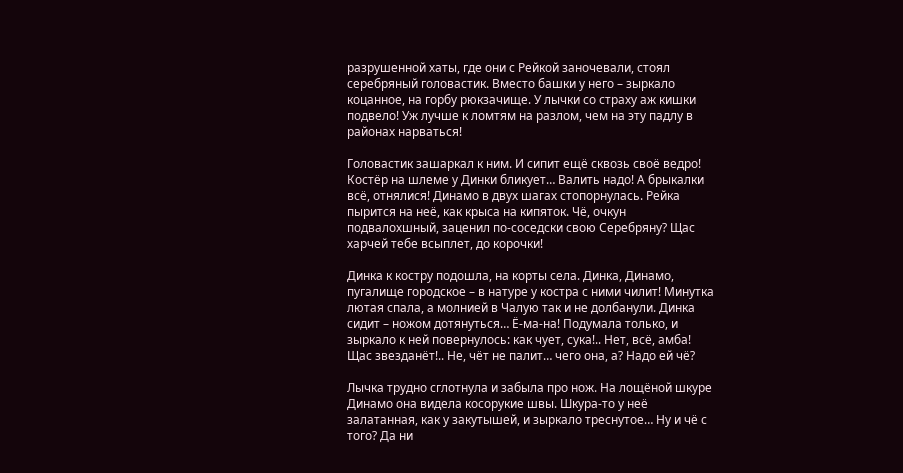разрушенной хаты, где они с Рейкой заночевали, стоял серебряный головастик. Вместо башки у него – зыркало коцанное, на горбу рюкзачище. У лычки со страху аж кишки подвело! Уж лучше к ломтям на разлом, чем на эту падлу в районах нарваться!

Головастик зашаркал к ним. И сипит ещё сквозь своё ведро! Костёр на шлеме у Динки бликует… Валить надо! А брыкалки всё, отнялися! Динамо в двух шагах стопорнулась. Рейка пырится на неё, как крыса на кипяток. Чё, очкун подвалохшный, заценил по-соседски свою Серебряну? Щас харчей тебе всыплет, до корочки!

Динка к костру подошла, на корты села. Динка, Динамо, пугалище городское – в натуре у костра с ними чилит! Минутка лютая спала, а молнией в Чалую так и не долбанули. Динка сидит – ножом дотянуться… Ё-ма-на! Подумала только, и зыркало к ней повернулось: как чует, сука!.. Нет, всё, амба! Щас звезданёт!.. Не, чёт не палит… чего она, а? Надо ей чё?

Лычка трудно сглотнула и забыла про нож. На лощёной шкуре Динамо она видела косорукие швы. Шкура-то у неё залатанная, как у закутышей, и зыркало треснутое… Ну и чё с того? Да ни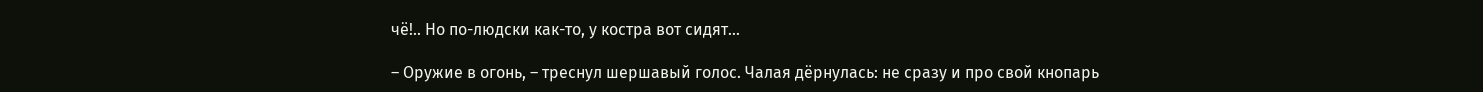чё!.. Но по-людски как-то, у костра вот сидят…

– Оружие в огонь, – треснул шершавый голос. Чалая дёрнулась: не сразу и про свой кнопарь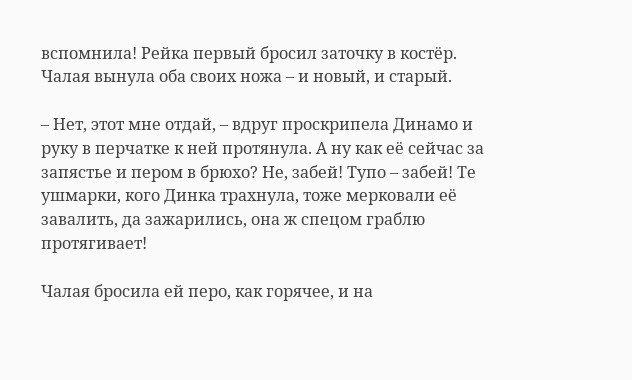вспомнила! Рейка первый бросил заточку в костёр. Чалая вынула оба своих ножа – и новый, и старый.

– Нет, этот мне отдай, – вдруг проскрипела Динамо и руку в перчатке к ней протянула. А ну как её сейчас за запястье и пером в брюхо? Не, забей! Тупо – забей! Те ушмарки, кого Динка трахнула, тоже мерковали её завалить, да зажарились, она ж спецом граблю протягивает!

Чалая бросила ей перо, как горячее, и на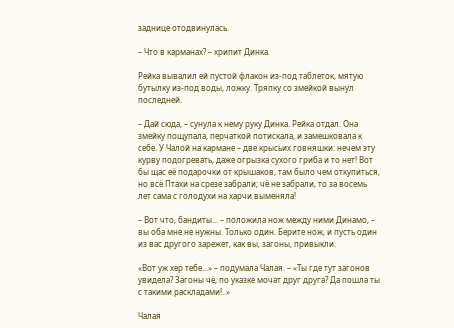заднице отодвинулась.

– Что в карманах? – хрипит Динка.

Рейка вывалил ей пустой флакон из-под таблеток, мятую бутылку из-под воды, ложку. Тряпку со змейкой вынул последней.

– Дай сюда, – сунула к нему руку Динка. Рейка отдал. Она змейку пощупала, перчаткой потискала, и замешковала к себе. У Чалой на кармане – две крысьих говняшки: нечем эту курву подогревать, даже огрызка сухого гриба и то нет! Вот бы щас её подарочки от крышаков, там было чем откупиться, но всё Птахи на срезе забрали; чё не забрали, то за восемь лет сама с голодухи на харчи выменяла!

– Вот что, бандиты… – положила нож между ними Динамо, – вы оба мне не нужны. Только один. Берите нож, и пусть один из вас другого зарежет, как вы, загоны, привыкли.

«Вот уж хер тебе…» – подумала Чалая. – «Ты где тут загонов увидела? Загоны чё, по указке мочат друг друга? Да пошла ты с такими раскладами!..»

Чалая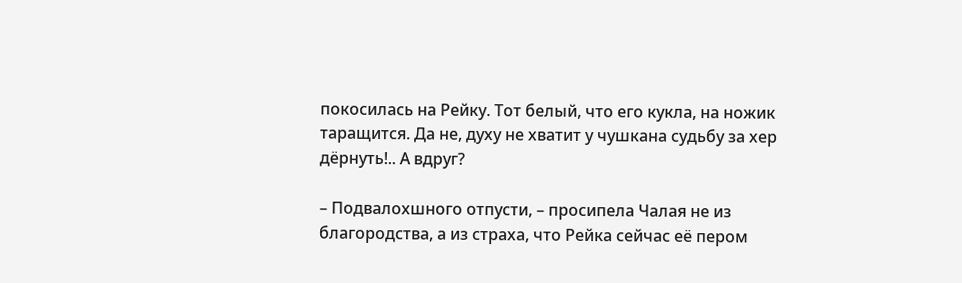покосилась на Рейку. Тот белый, что его кукла, на ножик таращится. Да не, духу не хватит у чушкана судьбу за хер дёрнуть!.. А вдруг?

– Подвалохшного отпусти, – просипела Чалая не из благородства, а из страха, что Рейка сейчас её пером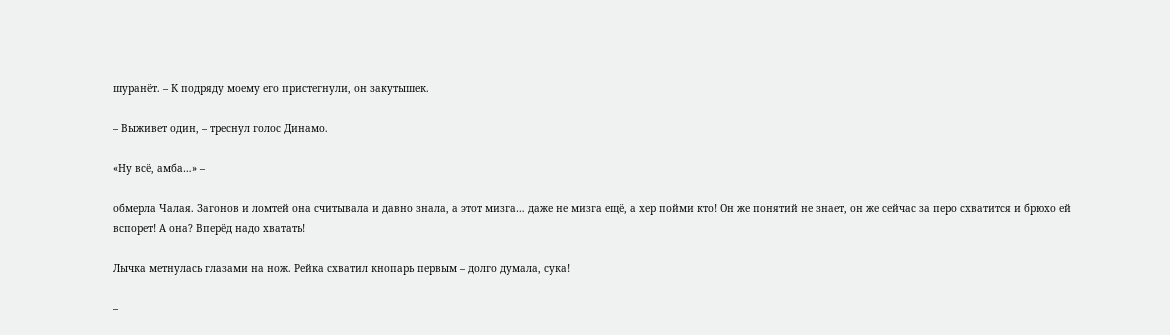шуранёт. – К подряду моему его пристегнули, он закутышек.

– Выживет один, – треснул голос Динамо.

«Ну всё, амба…» –

обмерла Чалая. Загонов и ломтей она считывала и давно знала, а этот мизга… даже не мизга ещё, а хер пойми кто! Он же понятий не знает, он же сейчас за перо схватится и брюхо ей вспорет! А она? Вперёд надо хватать!

Лычка метнулась глазами на нож. Рейка схватил кнопарь первым – долго думала, сука!

–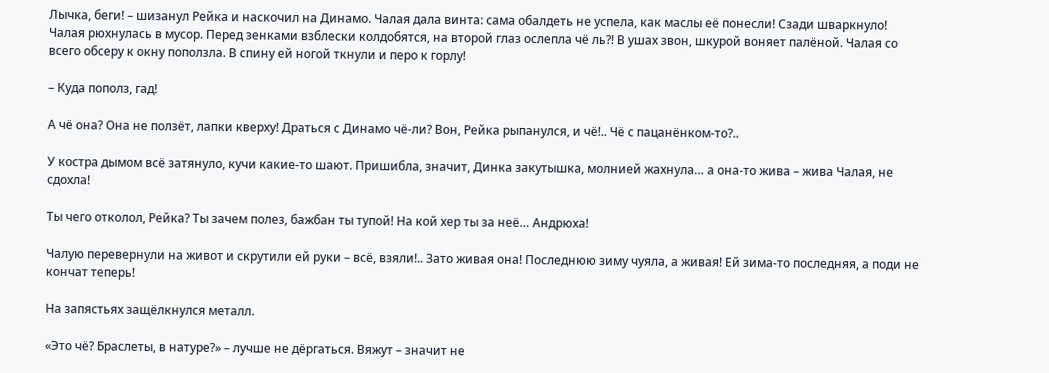Лычка, беги! – шизанул Рейка и наскочил на Динамо. Чалая дала винта: сама обалдеть не успела, как маслы её понесли! Сзади шваркнуло! Чалая рюхнулась в мусор. Перед зенками взблески колдобятся, на второй глаз ослепла чё ль?! В ушах звон, шкурой воняет палёной. Чалая со всего обсеру к окну поползла. В спину ей ногой ткнули и перо к горлу!

– Куда пополз, гад!

А чё она? Она не ползёт, лапки кверху! Драться с Динамо чё-ли? Вон, Рейка рыпанулся, и чё!.. Чё с пацанёнком-то?..

У костра дымом всё затянуло, кучи какие-то шают. Пришибла, значит, Динка закутышка, молнией жахнула… а она-то жива – жива Чалая, не сдохла!

Ты чего отколол, Рейка? Ты зачем полез, бажбан ты тупой! На кой хер ты за неё… Андрюха!

Чалую перевернули на живот и скрутили ей руки – всё, взяли!.. Зато живая она! Последнюю зиму чуяла, а живая! Ей зима-то последняя, а поди не кончат теперь!

На запястьях защёлкнулся металл.

«Это чё? Браслеты, в натуре?» – лучше не дёргаться. Вяжут – значит не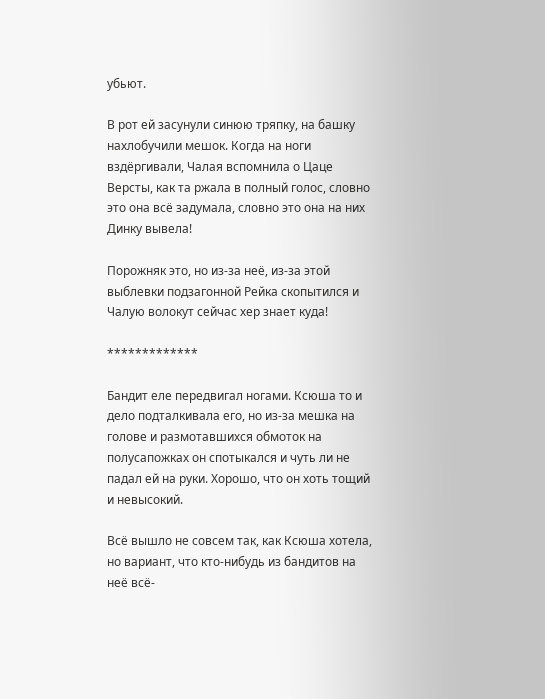убьют.

В рот ей засунули синюю тряпку, на башку нахлобучили мешок. Когда на ноги вздёргивали, Чалая вспомнила о Цаце Версты, как та ржала в полный голос, словно это она всё задумала, словно это она на них Динку вывела!

Порожняк это, но из-за неё, из-за этой выблевки подзагонной Рейка скопытился и Чалую волокут сейчас хер знает куда!

*************

Бандит еле передвигал ногами. Ксюша то и дело подталкивала его, но из-за мешка на голове и размотавшихся обмоток на полусапожках он спотыкался и чуть ли не падал ей на руки. Хорошо, что он хоть тощий и невысокий.

Всё вышло не совсем так, как Ксюша хотела, но вариант, что кто-нибудь из бандитов на неё всё-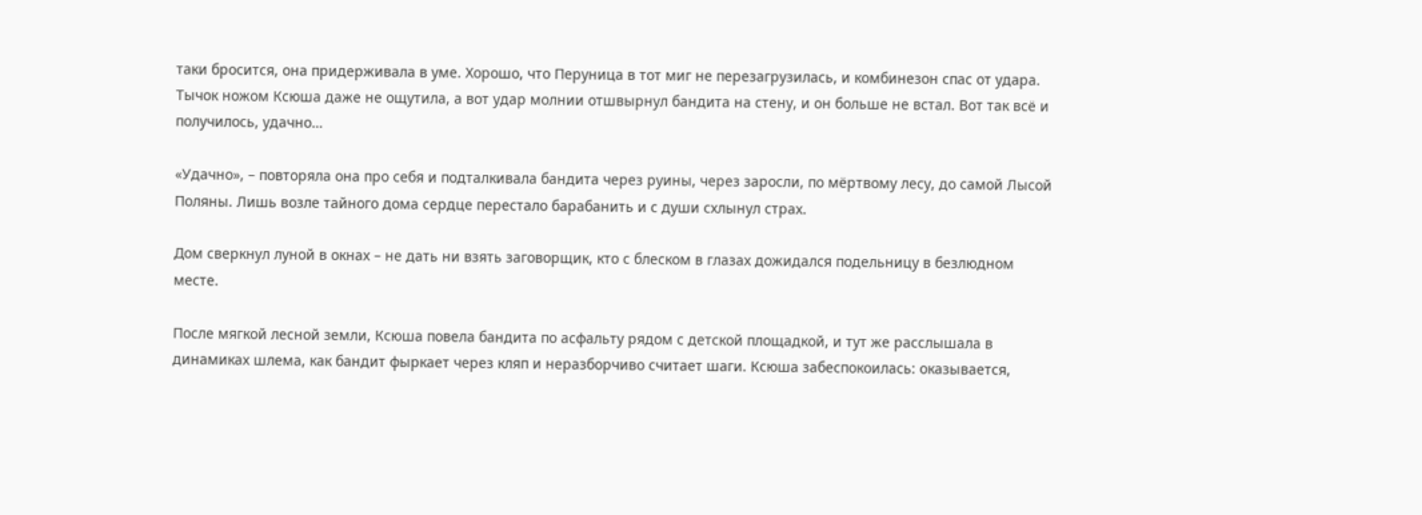таки бросится, она придерживала в уме. Хорошо, что Перуница в тот миг не перезагрузилась, и комбинезон спас от удара. Тычок ножом Ксюша даже не ощутила, а вот удар молнии отшвырнул бандита на стену, и он больше не встал. Вот так всё и получилось, удачно…

«Удачно», – повторяла она про себя и подталкивала бандита через руины, через заросли, по мёртвому лесу, до самой Лысой Поляны. Лишь возле тайного дома сердце перестало барабанить и с души схлынул страх.

Дом сверкнул луной в окнах – не дать ни взять заговорщик, кто с блеском в глазах дожидался подельницу в безлюдном месте.

После мягкой лесной земли, Ксюша повела бандита по асфальту рядом с детской площадкой, и тут же расслышала в динамиках шлема, как бандит фыркает через кляп и неразборчиво считает шаги. Ксюша забеспокоилась: оказывается,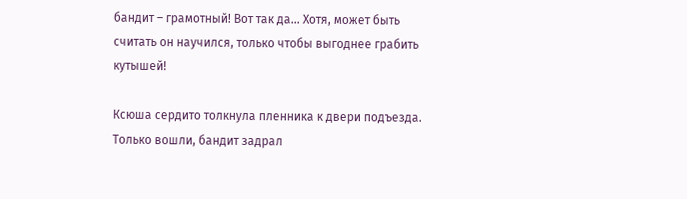бандит – грамотный! Вот так да… Хотя, может быть считать он научился, только чтобы выгоднее грабить кутышей!

Ксюша сердито толкнула пленника к двери подъезда. Только вошли, бандит задрал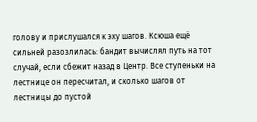голову и прислушался к эху шагов. Ксюша ещё сильней разозлилась: бандит вычислял путь на тот случай, если сбежит назад в Центр. Все ступеньки на лестнице он пересчитал, и сколько шагов от лестницы до пустой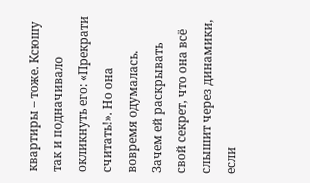квартиры – тоже. Ксюшу так и подначивало окликнуть его: «Прекрати считать!». Но она вовремя одумалась. Зачем ей раскрывать свой секрет, что она всё слышит через динамики, если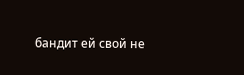бандит ей свой не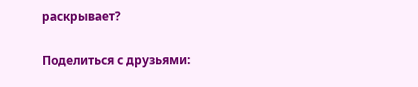раскрывает?

Поделиться с друзьями: